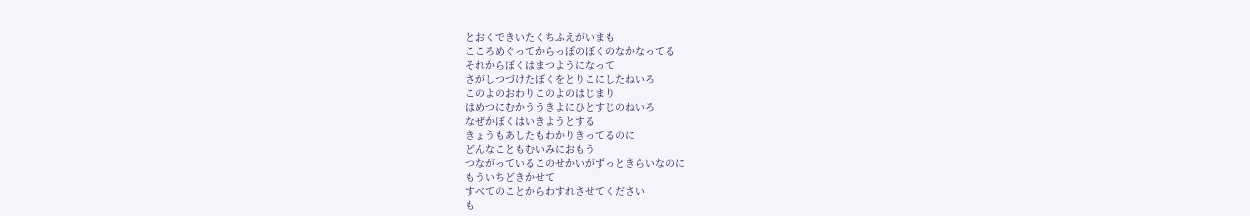とおくできいたくちふえがいまも
こころめぐってからっぽのぼくのなかなってる
それからぼくはまつようになって
さがしつづけたぼくをとりこにしたねいろ
このよのおわりこのよのはじまり
はめつにむかううきよにひとすじのねいろ
なぜかぼくはいきようとする
きょうもあしたもわかりきってるのに
どんなこともむいみにおもう
つながっているこのせかいがずっときらいなのに
もういちどきかせて
すべてのことからわすれさせてください
も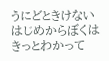うにどときけない
はじめからぼくはきっとわかって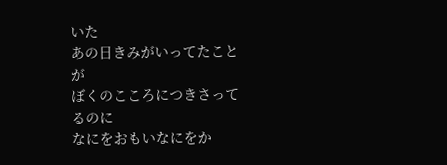いた
あの日きみがいってたことが
ぼくのこころにつきさってるのに
なにをおもいなにをか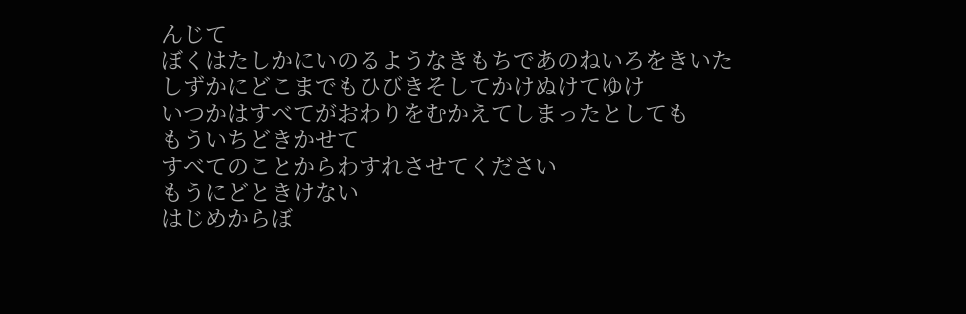んじて
ぼくはたしかにいのるようなきもちであのねいろをきいた
しずかにどこまでもひびきそしてかけぬけてゆけ
いつかはすべてがおわりをむかえてしまったとしても
もういちどきかせて
すべてのことからわすれさせてください
もうにどときけない
はじめからぼ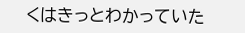くはきっとわかっていた